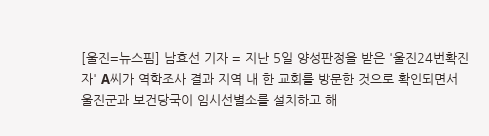[울진=뉴스핌] 남효선 기자 = 지난 5일 양성판정을 받은 '울진24번확진자' A씨가 역학조사 결과 지역 내 한 교회를 방문한 것으로 확인되면서 울진군과 보건당국이 임시선별소를 설치하고 해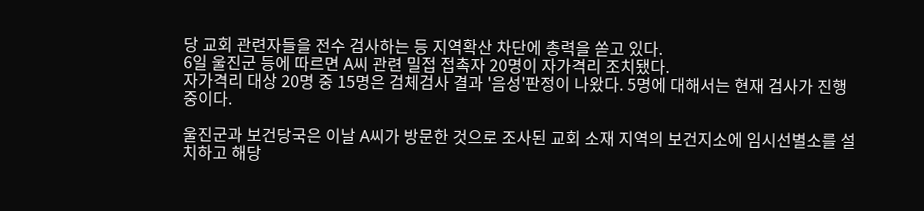당 교회 관련자들을 전수 검사하는 등 지역확산 차단에 총력을 쏟고 있다.
6일 울진군 등에 따르면 A씨 관련 밀접 접촉자 20명이 자가격리 조치됐다.
자가격리 대상 20명 중 15명은 검체검사 결과 '음성'판정이 나왔다. 5명에 대해서는 현재 검사가 진행 중이다.

울진군과 보건당국은 이날 A씨가 방문한 것으로 조사된 교회 소재 지역의 보건지소에 임시선별소를 설치하고 해당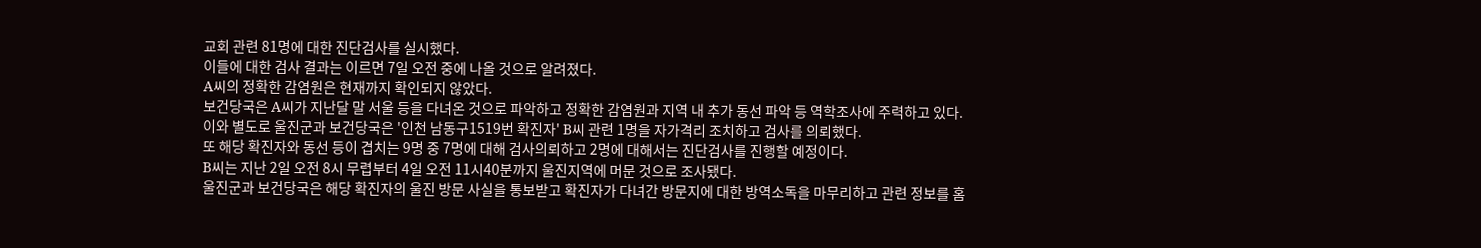교회 관련 81명에 대한 진단검사를 실시했다.
이들에 대한 검사 결과는 이르면 7일 오전 중에 나올 것으로 알려졌다.
A씨의 정확한 감염원은 현재까지 확인되지 않았다.
보건당국은 A씨가 지난달 말 서울 등을 다녀온 것으로 파악하고 정확한 감염원과 지역 내 추가 동선 파악 등 역학조사에 주력하고 있다.
이와 별도로 울진군과 보건당국은 '인천 남동구1519번 확진자' B씨 관련 1명을 자가격리 조치하고 검사를 의뢰했다.
또 해당 확진자와 동선 등이 겹치는 9명 중 7명에 대해 검사의뢰하고 2명에 대해서는 진단검사를 진행할 예정이다.
B씨는 지난 2일 오전 8시 무렵부터 4일 오전 11시40분까지 울진지역에 머문 것으로 조사됐다.
울진군과 보건당국은 해당 확진자의 울진 방문 사실을 통보받고 확진자가 다녀간 방문지에 대한 방역소독을 마무리하고 관련 정보를 홈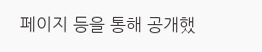페이지 등을 통해 공개했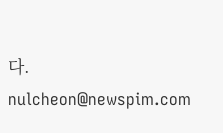다.
nulcheon@newspim.com